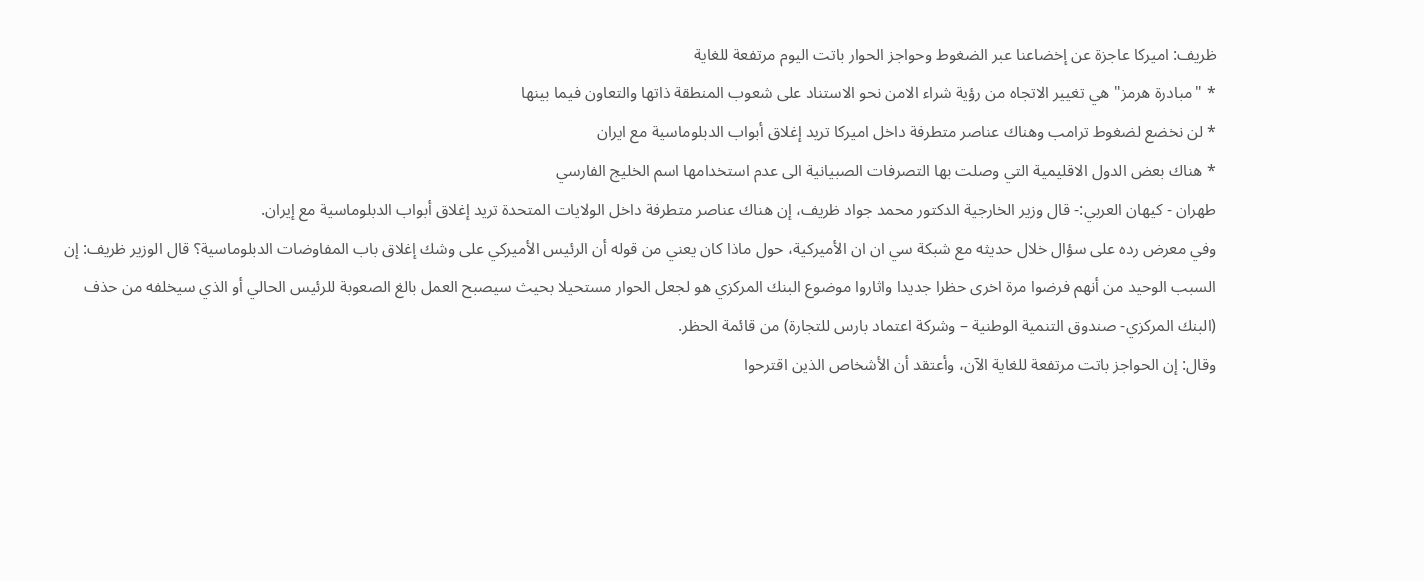ظريف: اميركا عاجزة عن إخضاعنا عبر الضغوط وحواجز الحوار باتت اليوم مرتفعة للغاية
* "مبادرة هرمز" هي تغيير الاتجاه من رؤية شراء الامن نحو الاستناد على شعوب المنطقة ذاتها والتعاون فيما بينها
* لن نخضع لضغوط ترامب وهناك عناصر متطرفة داخل اميركا تريد إغلاق أبواب الدبلوماسية مع ايران
* هناك بعض الدول الاقليمية التي وصلت بها التصرفات الصبيانية الى عدم استخدامها اسم الخليج الفارسي
طهران - كيهان العربي:- قال وزير الخارجية الدكتور محمد جواد ظريف، إن هناك عناصر متطرفة داخل الولايات المتحدة تريد إغلاق أبواب الدبلوماسية مع إيران.
وفي معرض رده على سؤال خلال حديثه مع شبكة سي ان ان الأميركية، حول ماذا كان يعني من قوله أن الرئيس الأميركي على وشك إغلاق باب المفاوضات الدبلوماسية؟ قال الوزير ظريف: إن السبب الوحيد من أنهم فرضوا مرة اخرى حظرا جديدا واثاروا موضوع البنك المركزي هو لجعل الحوار مستحيلا بحيث سيصبح العمل بالغ الصعوبة للرئيس الحالي أو الذي سيخلفه من حذف (البنك المركزي- صندوق التنمية الوطنية – وشركة اعتماد بارس للتجارة) من قائمة الحظر.
وقال: إن الحواجز باتت مرتفعة للغاية الآن، وأعتقد أن الأشخاص الذين اقترحوا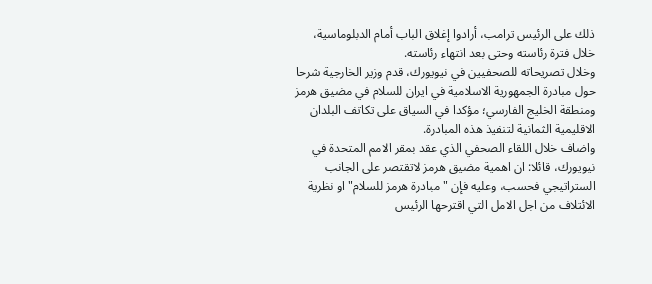ذلك على الرئيس ترامب، أرادوا إغلاق الباب أمام الدبلوماسية، خلال فترة رئاسته وحتى بعد انتهاء رئاسته.
وخلال تصريحاته للصحفيين في نيويورك، قدم وزير الخارجية شرحا حول مبادرة الجمهورية الاسلامية في ايران للسلام في مضيق هرمز ومنطقة الخليج الفارسي؛ مؤكدا في السياق على تكاتف البلدان الاقليمية الثمانية لتنفيذ هذه المبادرة.
واضاف خلال اللقاء الصحفي الذي عقد بمقر الامم المتحدة في نيويورك، قائلا: ان اهمية مضيق هرمز لاتقتصر على الجانب الستراتيجي فحسب، وعليه فإن "مبادرة هرمز للسلام" او نظرية الائتلاف من اجل الامل التي اقترحها الرئيس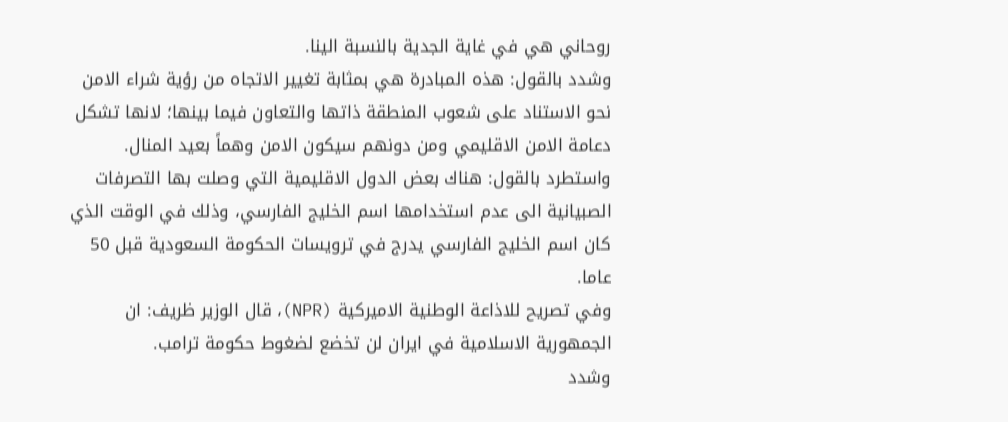روحاني هي في غاية الجدية بالنسبة الينا.
وشدد بالقول: هذه المبادرة هي بمثابة تغيير الاتجاه من رؤية شراء الامن نحو الاستناد على شعوب المنطقة ذاتها والتعاون فيما بينها؛ لانها تشكل دعامة الامن الاقليمي ومن دونهم سيكون الامن وهماً بعيد المنال.
واستطرد بالقول: هناك بعض الدول الاقليمية التي وصلت بها التصرفات الصبيانية الى عدم استخدامها اسم الخليج الفارسي، وذلك في الوقت الذي كان اسم الخليج الفارسي يدرج في ترويسات الحكومة السعودية قبل 50 عاما.
وفي تصريح للاذاعة الوطنية الاميركية (NPR)، قال الوزير ظريف: ان الجمهورية الاسلامية في ايران لن تخضع لضغوط حكومة ترامب.
وشدد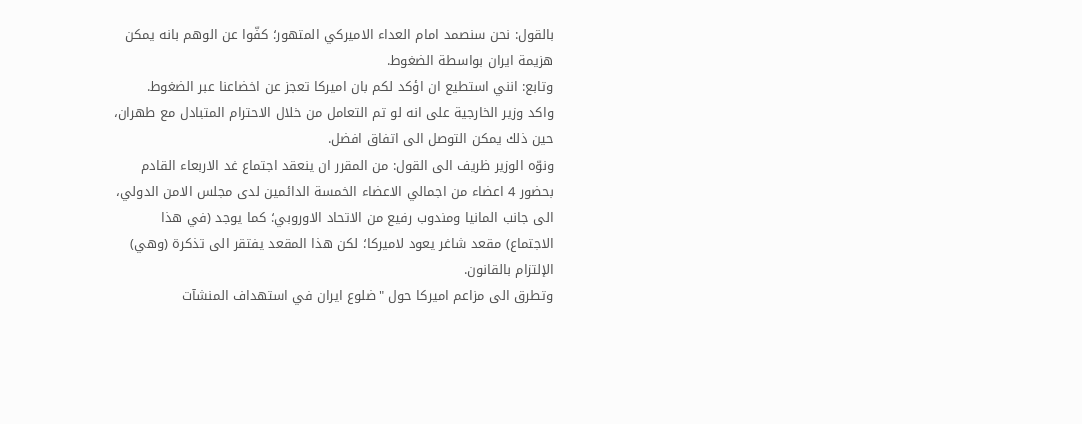بالقول: نحن سنصمد امام العداء الاميركي المتهور؛ كفّوا عن الوهم بانه يمكن هزيمة ايران بواسطة الضغوط.
وتابع: انني استطيع ان اؤكد لكم بان اميركا تعجز عن اخضاعنا عبر الضغوط.
واكد وزير الخارجية على انه لو تم التعامل من خلال الاحترام المتبادل مع طهران، حين ذلك يمكن التوصل الى اتفاق افضل.
ونوّه الوزير ظريف الى القول: من المقرر ان ينعقد اجتماع غد الاربعاء القادم بحضور 4 اعضاء من اجمالي الاعضاء الخمسة الدائمين لدى مجلس الامن الدولي، الى جانب المانيا ومندوب رفيع من الاتحاد الاوروبي؛ كما يوجد (في هذا الاجتماع) مقعد شاغر يعود لاميركا؛ لكن هذا المقعد يفتقر الى تذكرة (وهي) الإلتزام بالقانون.
وتطرق الى مزاعم اميركا حول "ضلوع ايران في استهداف المنشآت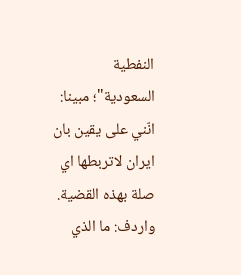النفطية السعودية"؛ مبينا: انّني على يقين بان ايران لاتربطها اي صلة بهذه القضية.
واردف: ما الذي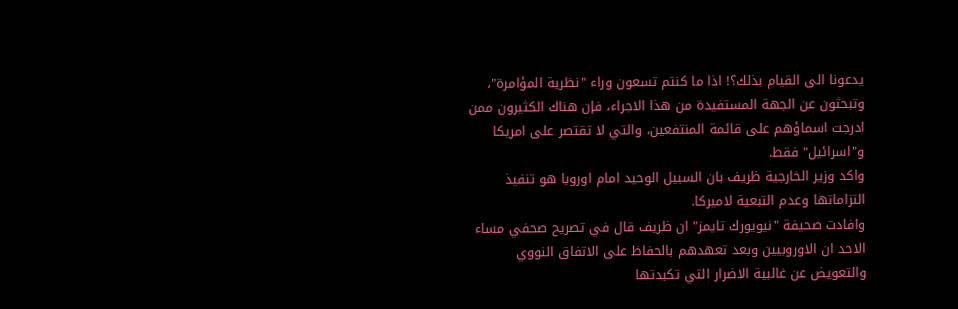يدعونا الى القيام بذلك؟! اذا ما كنتم تسعون وراء "نظرية المؤامرة"، وتبحثون عن الجهة المستفيدة من هذا الاجراء، فإن هناك الكثيرون ممن ادرجت اسماؤهم على قائمة المنتفعين، والتي لا تقتصر على امريكا و"اسرائيل" فقط.
واكد وزير الخارجية ظريف بان السبيل الوحيد امام اوروبا هو تنفيذ التزاماتها وعدم التبعية لاميركا.
وافادت صحيفة "نيويورك تايمز" ان ظريف قال في تصريح صحفي مساء الاحد ان الاوروبيين وبعد تعهدهم بالحفاظ على الاتفاق النووي والتعويض عن غالبية الاضرار التي تكبدتها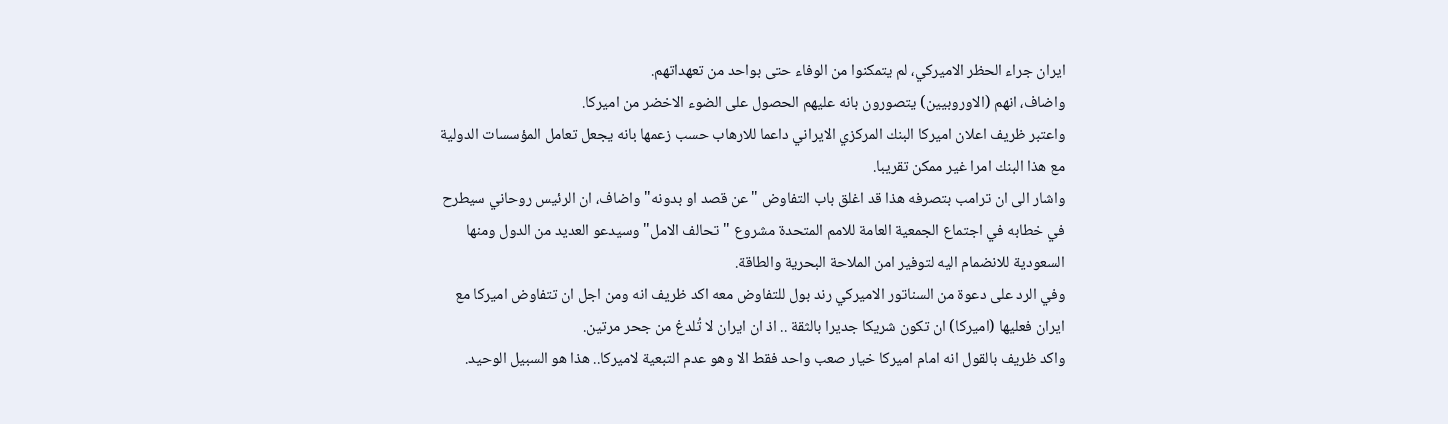ايران جراء الحظر الاميركي، لم يتمكنوا من الوفاء حتى بواحد من تعهداتهم.
واضاف، انهم (الاوروبيين) يتصورون بانه عليهم الحصول على الضوء الاخضر من اميركا.
واعتبر ظريف اعلان اميركا البنك المركزي الايراني داعما للارهاب حسب زعمها بانه يجعل تعامل المؤسسات الدولية مع هذا البنك امرا غير ممكن تقريبا.
واشار الى ان ترامب بتصرفه هذا قد اغلق باب التفاوض "عن قصد او بدونه" واضاف، ان الرئيس روحاني سيطرح في خطابه في اجتماع الجمعية العامة للامم المتحدة مشروع "تحالف الامل" وسيدعو العديد من الدول ومنها السعودية للانضمام اليه لتوفير امن الملاحة البحرية والطاقة.
وفي الرد على دعوة من السناتور الاميركي رند بول للتفاوض معه اكد ظريف انه ومن اجل ان تتفاوض اميركا مع ايران فعليها (اميركا) ان تكون شريكا جديرا بالثقة .. اذ ان ايران لا تُلدغ من جحر مرتين.
واكد ظريف بالقول انه امام اميركا خيار صعب واحد فقط الا وهو عدم التبعية لاميركا.. هذا هو السبيل الوحيد.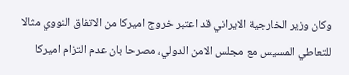وكان وزير الخارجية الايراني قد اعتبر خروج اميركا من الاتفاق النووي مثالا للتعاطي المسيس مع مجلس الامن الدولي، مصرحا بان عدم التزام اميركا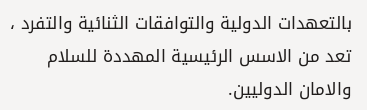بالتعهدات الدولية والتوافقات الثنائية والتفرد ، تعد من الاسس الرئيسية المهددة للسلام والامان الدوليين.